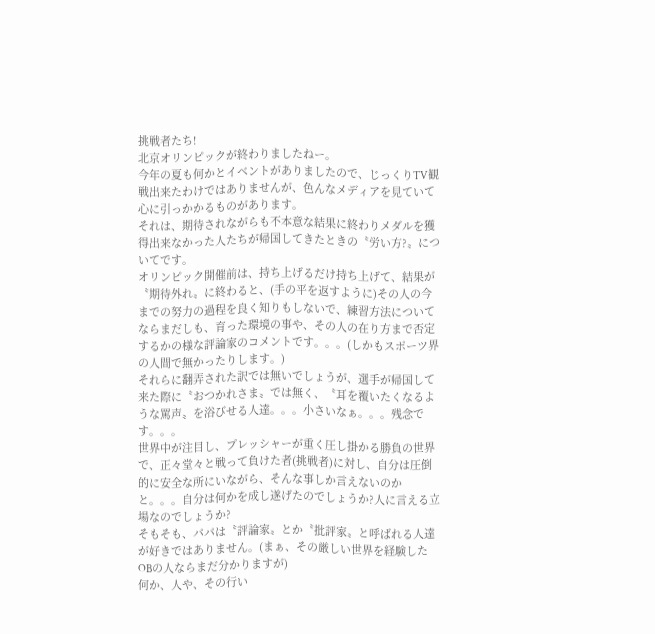挑戦者たち!
北京オリンピックが終わりましたねー。
今年の夏も何かとイベントがありましたので、じっくりTV観戦出来たわけではありませんが、色んなメディアを見ていて心に引っかかるものがあります。
それは、期待されながらも不本意な結果に終わりメダルを獲得出来なかった人たちが帰国してきたときの〝労い方?〟についてです。
オリンピック開催前は、持ち上げるだけ持ち上げて、結果が〝期待外れ〟に終わると、(手の平を返すように)その人の今までの努力の過程を良く知りもしないで、練習方法についてならまだしも、育った環境の事や、その人の在り方まで否定するかの様な評論家のコメントです。。。(しかもスポーツ界の人間で無かったりします。)
それらに翻弄された訳では無いでしょうが、選手が帰国して来た際に〝おつかれさま〟では無く、〝耳を覆いたくなるような罵声〟を浴びせる人達。。。小さいなぁ。。。残念です。。。
世界中が注目し、プレッシャーが重く圧し掛かる勝負の世界で、正々堂々と戦って負けた者(挑戦者)に対し、自分は圧倒的に安全な所にいながら、そんな事しか言えないのかと。。。自分は何かを成し遂げたのでしょうか?人に言える立場なのでしょうか?
そもそも、パパは〝評論家〟とか〝批評家〟と呼ばれる人達が好きではありません。(まぁ、その厳しい世界を経験したOBの人ならまだ分かりますが)
何か、人や、その行い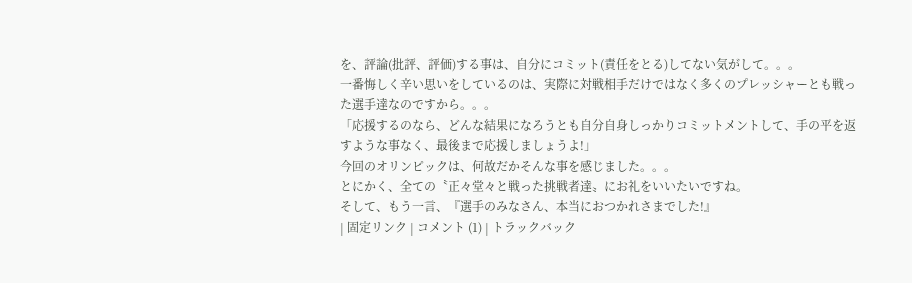を、評論(批評、評価)する事は、自分にコミット(責任をとる)してない気がして。。。
一番悔しく辛い思いをしているのは、実際に対戦相手だけではなく多くのプレッシャーとも戦った選手達なのですから。。。
「応援するのなら、どんな結果になろうとも自分自身しっかりコミットメントして、手の平を返すような事なく、最後まで応援しましょうよ!」
今回のオリンピックは、何故だかそんな事を感じました。。。
とにかく、全ての〝正々堂々と戦った挑戦者達〟にお礼をいいたいですね。
そして、もう一言、『選手のみなさん、本当におつかれさまでした!』
| 固定リンク | コメント (1) | トラックバック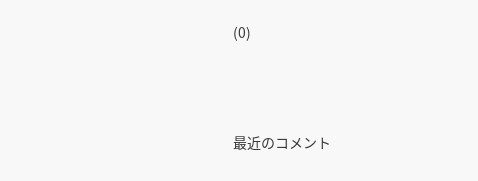(0)





最近のコメント